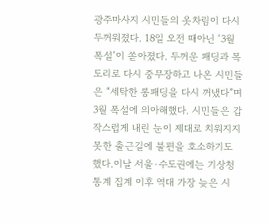광주마사지 시민들의 옷차림이 다시 두꺼워졌다. 18일 오전 때아닌 ‘3월 폭설’이 쏟아졌다. 두꺼운 패딩과 목도리로 다시 중무장하고 나온 시민들은 “세탁한 롱패딩을 다시 꺼냈다”며 3월 폭설에 의아해했다. 시민들은 갑작스럽게 내린 눈이 제대로 치워지지 못한 출근길에 불편을 호소하기도 했다.이날 서울·수도권에는 기상청 통계 집계 이후 역대 가장 늦은 시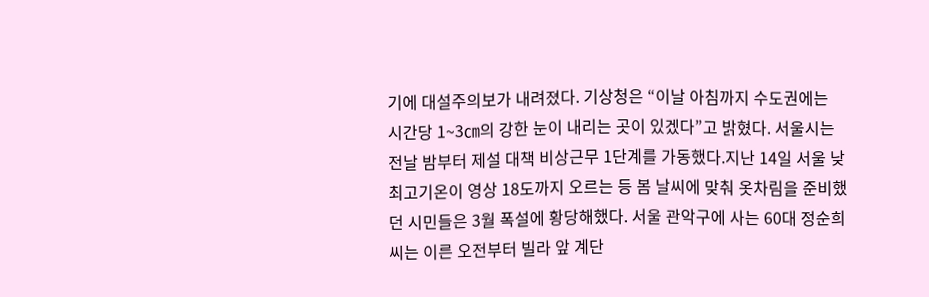기에 대설주의보가 내려졌다. 기상청은 “이날 아침까지 수도권에는 시간당 1~3㎝의 강한 눈이 내리는 곳이 있겠다”고 밝혔다. 서울시는 전날 밤부터 제설 대책 비상근무 1단계를 가동했다.지난 14일 서울 낮 최고기온이 영상 18도까지 오르는 등 봄 날씨에 맞춰 옷차림을 준비했던 시민들은 3월 폭설에 황당해했다. 서울 관악구에 사는 60대 정순희씨는 이른 오전부터 빌라 앞 계단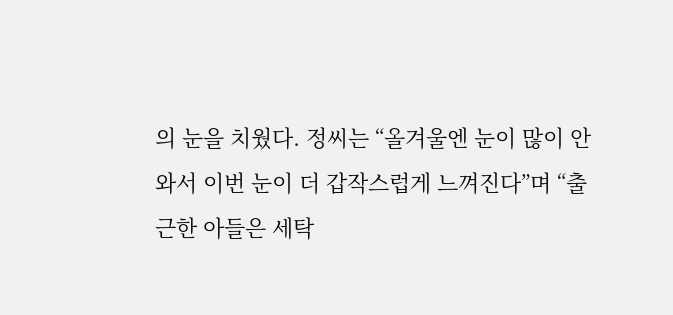의 눈을 치웠다. 정씨는 “올겨울엔 눈이 많이 안 와서 이번 눈이 더 갑작스럽게 느껴진다”며 “출근한 아들은 세탁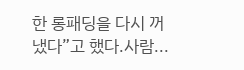한 롱패딩을 다시 꺼냈다”고 했다.사람...